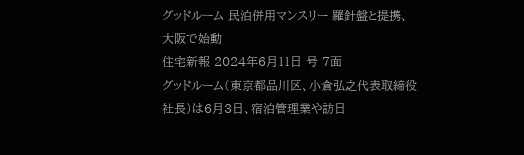グッドルーム 民泊併用マンスリー 羅針盤と提携、大阪で始動
住宅新報 2024年6月11日 号 7面
グッドルーム(東京都品川区、小倉弘之代表取締役社長)は6月3日、宿泊管理業や訪日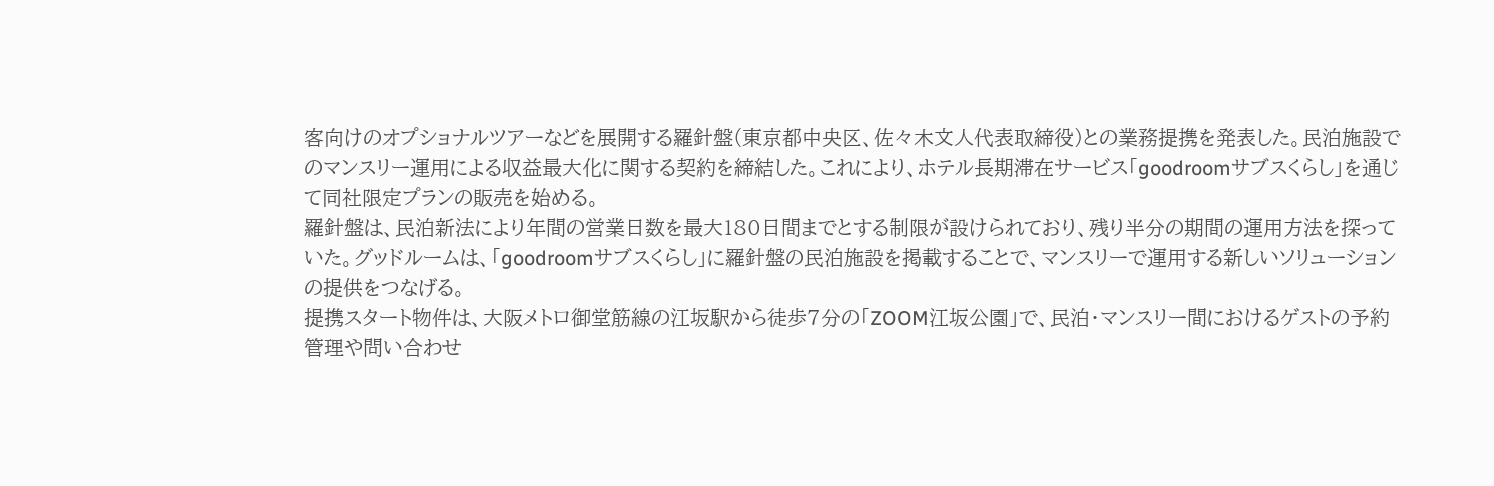客向けのオプショナルツアーなどを展開する羅針盤(東京都中央区、佐々木文人代表取締役)との業務提携を発表した。民泊施設でのマンスリー運用による収益最大化に関する契約を締結した。これにより、ホテル長期滞在サービス「goodroomサブスくらし」を通じて同社限定プランの販売を始める。
羅針盤は、民泊新法により年間の営業日数を最大180日間までとする制限が設けられており、残り半分の期間の運用方法を探っていた。グッドルームは、「goodroomサブスくらし」に羅針盤の民泊施設を掲載することで、マンスリーで運用する新しいソリューションの提供をつなげる。
提携スタート物件は、大阪メトロ御堂筋線の江坂駅から徒歩7分の「ZOOM江坂公園」で、民泊・マンスリー間におけるゲストの予約管理や問い合わせ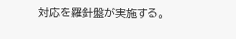対応を羅針盤が実施する。